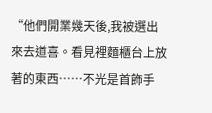“他們開業幾天後,我被選出來去道喜。看見裡麵櫃台上放著的東西……不光是首飾手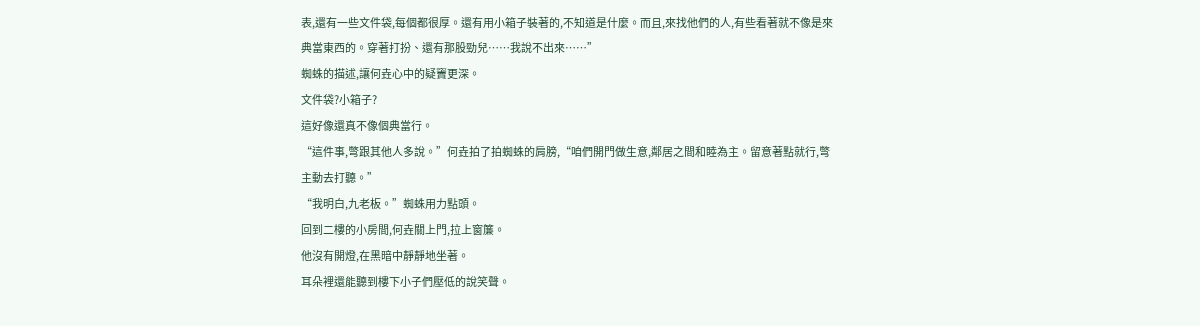表,還有一些文件袋,每個都很厚。還有用小箱子裝著的,不知道是什麼。而且,來找他們的人,有些看著就不像是來典當東西的。穿著打扮、還有那股勁兒……我說不出來……”
蜘蛛的描述,讓何垚心中的疑竇更深。
文件袋?小箱子?
這好像還真不像個典當行。
“這件事,彆跟其他人多說。”何垚拍了拍蜘蛛的肩膀,“咱們開門做生意,鄰居之間和睦為主。留意著點就行,彆主動去打聽。”
“我明白,九老板。”蜘蛛用力點頭。
回到二樓的小房間,何垚關上門,拉上窗簾。
他沒有開燈,在黑暗中靜靜地坐著。
耳朵裡還能聽到樓下小子們壓低的說笑聲。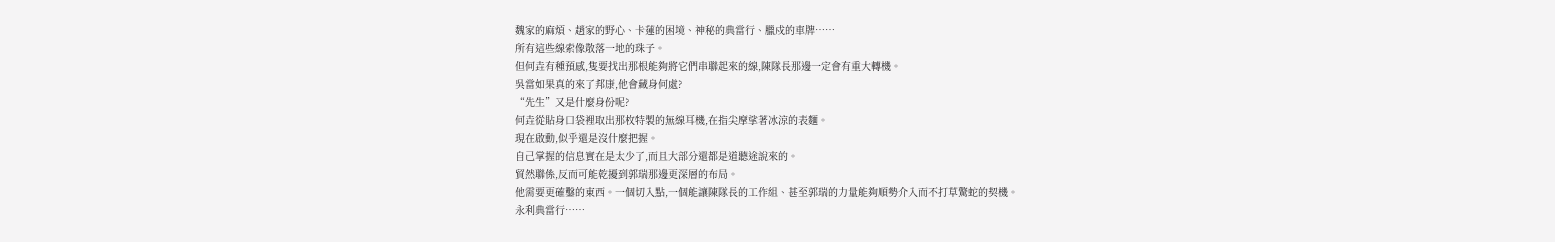魏家的麻煩、趙家的野心、卡蓮的困境、神秘的典當行、臘戍的車牌……
所有這些線索像散落一地的珠子。
但何垚有種預感,隻要找出那根能夠將它們串聯起來的線,陳隊長那邊一定會有重大轉機。
吳當如果真的來了邦康,他會藏身何處?
“先生”又是什麼身份呢?
何垚從貼身口袋裡取出那枚特製的無線耳機,在指尖摩挲著冰涼的表麵。
現在啟動,似乎還是沒什麼把握。
自己掌握的信息實在是太少了,而且大部分還都是道聽途說來的。
貿然聯係,反而可能乾擾到郭瑞那邊更深層的布局。
他需要更確鑿的東西。一個切入點,一個能讓陳隊長的工作組、甚至郭瑞的力量能夠順勢介入而不打草驚蛇的契機。
永利典當行……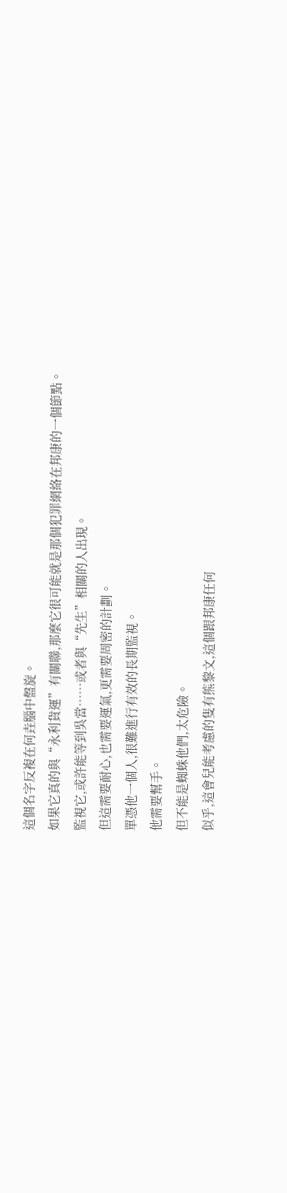這個名字反複在何垚腦中盤旋。
如果它真的與“永利貨運”有關聯,那麼它很可能就是那個犯罪網絡在邦康的一個節點。
監視它,或許能等到吳當……或者與“先生”相關的人出現。
但這需要耐心,也需要運氣,更需要周密的計劃。
單憑他一個人,很難進行有效的長期監視。
他需要幫手。
但不能是蜘蛛他們,太危險。
似乎,這會兒能考慮的隻有熊黎文,這個跟邦康任何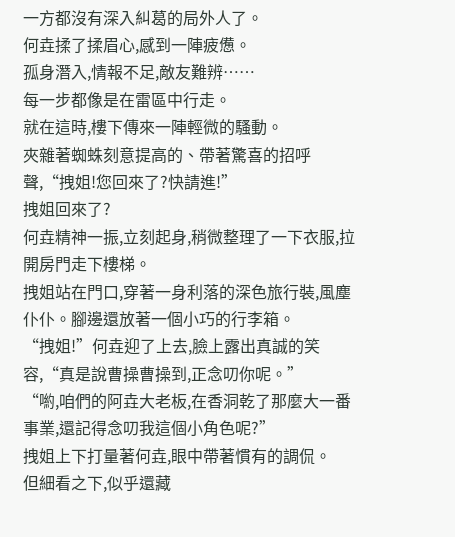一方都沒有深入糾葛的局外人了。
何垚揉了揉眉心,感到一陣疲憊。
孤身潛入,情報不足,敵友難辨……
每一步都像是在雷區中行走。
就在這時,樓下傳來一陣輕微的騷動。
夾雜著蜘蛛刻意提高的、帶著驚喜的招呼聲,“拽姐!您回來了?快請進!”
拽姐回來了?
何垚精神一振,立刻起身,稍微整理了一下衣服,拉開房門走下樓梯。
拽姐站在門口,穿著一身利落的深色旅行裝,風塵仆仆。腳邊還放著一個小巧的行李箱。
“拽姐!”何垚迎了上去,臉上露出真誠的笑容,“真是說曹操曹操到,正念叨你呢。”
“喲,咱們的阿垚大老板,在香洞乾了那麼大一番事業,還記得念叨我這個小角色呢?”
拽姐上下打量著何垚,眼中帶著慣有的調侃。
但細看之下,似乎還藏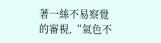著一絲不易察覺的審視,“氣色不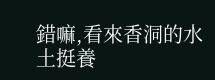錯嘛,看來香洞的水土挺養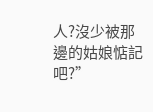人?沒少被那邊的姑娘惦記吧?”